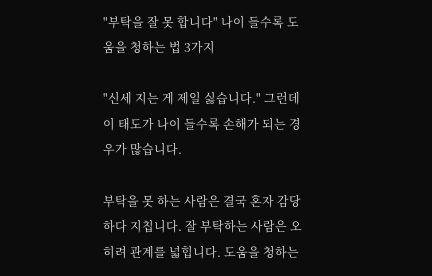"부탁을 잘 못 합니다" 나이 들수록 도움을 청하는 법 3가지

"신세 지는 게 제일 싫습니다." 그런데 이 태도가 나이 들수록 손해가 되는 경우가 많습니다.

부탁을 못 하는 사람은 결국 혼자 감당하다 지칩니다. 잘 부탁하는 사람은 오히려 관계를 넓힙니다. 도움을 청하는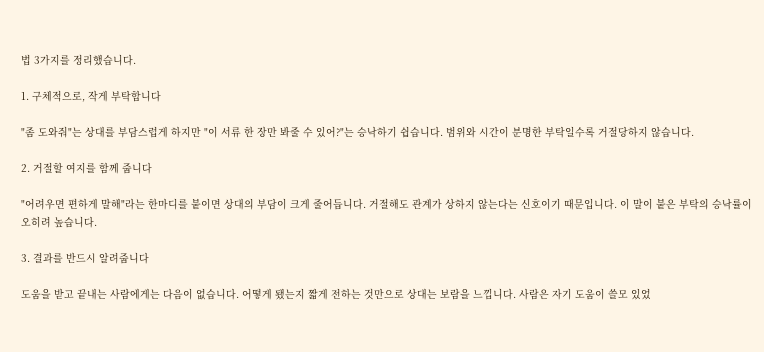법 3가지를 정리했습니다.

1. 구체적으로, 작게 부탁합니다

"좀 도와줘"는 상대를 부담스럽게 하지만 "이 서류 한 장만 봐줄 수 있어?"는 승낙하기 쉽습니다. 범위와 시간이 분명한 부탁일수록 거절당하지 않습니다.

2. 거절할 여지를 함께 줍니다

"어려우면 편하게 말해"라는 한마디를 붙이면 상대의 부담이 크게 줄어듭니다. 거절해도 관계가 상하지 않는다는 신호이기 때문입니다. 이 말이 붙은 부탁의 승낙률이 오히려 높습니다.

3. 결과를 반드시 알려줍니다

도움을 받고 끝내는 사람에게는 다음이 없습니다. 어떻게 됐는지 짧게 전하는 것만으로 상대는 보람을 느낍니다. 사람은 자기 도움이 쓸모 있었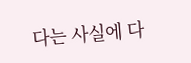다는 사실에 다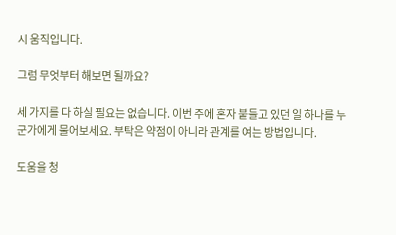시 움직입니다.

그럼 무엇부터 해보면 될까요?

세 가지를 다 하실 필요는 없습니다. 이번 주에 혼자 붙들고 있던 일 하나를 누군가에게 물어보세요. 부탁은 약점이 아니라 관계를 여는 방법입니다.

도움을 청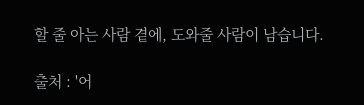할 줄 아는 사람 곁에, 도와줄 사람이 남습니다.

출처 : '어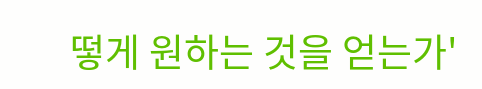떻게 원하는 것을 얻는가'